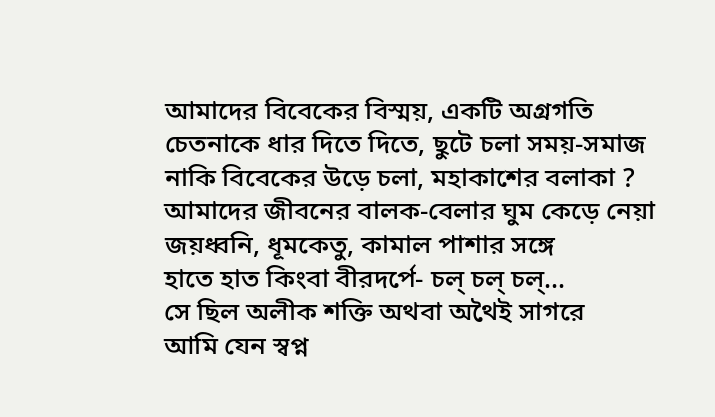আমাদের বিবেকের বিস্ময়, একটি অগ্রগতি
চেতনাকে ধার দিতে দিতে, ছুটে চলা সময়-সমাজ
নাকি বিবেকের উড়ে চলা, মহাকাশের বলাকা ?
আমাদের জীবনের বালক-বেলার ঘুম কেড়ে নেয়া
জয়ধ্বনি, ধূমকেতু, কামাল পাশার সঙ্গে
হাতে হাত কিংবা বীরদর্পে- চল্ চল্ চল্...
সে ছিল অলীক শক্তি অথবা অথৈই সাগরে
আমি যেন স্বপ্ন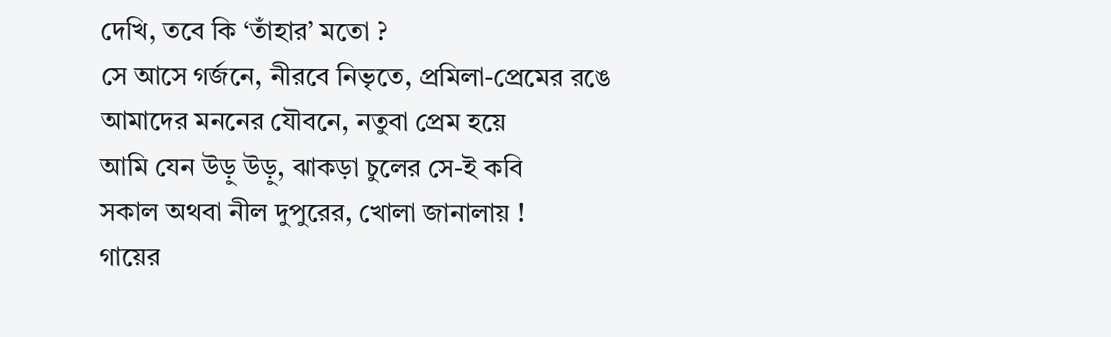দেখি, তবে কি ‘তাঁহার’ মতো ?
সে আসে গর্জনে, নীরবে নিভৃতে, প্রমিলা-প্রেমের রঙে
আমাদের মননের যৌবনে, নতুবা প্রেম হয়ে
আমি যেন উড়ু উড়ু, ঝাকড়া চুলের সে-ই কবি
সকাল অথবা নীল দুপুরের, খোলা জানালায় !
গায়ের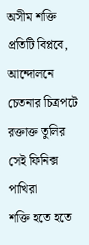অসীম শক্তি প্রতিটি বিপ্লবে, আন্দোলনে
চেতনার চিত্রপটে রক্তাক্ত তুলির সেই ফিনিক্স পাখিরা
শক্তি হতে হতে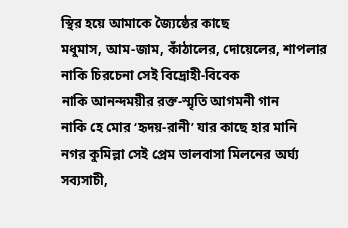স্থির হয়ে আমাকে জ্যৈষ্ঠের কাছে
মধুমাস, আম-জাম, কাঁঠালের, দোয়েলের, শাপলার
নাকি চিরচেনা সেই বিদ্রোহী-বিবেক
নাকি আনন্দময়ীর রক্ত-স্মৃতি আগমনী গান
নাকি হে মোর ‘হৃদয়-রানী’ যার কাছে হার মানি
নগর কুমিল্লা সেই প্রেম ভালবাসা মিলনের অর্ঘ্য
সব্যসাচী,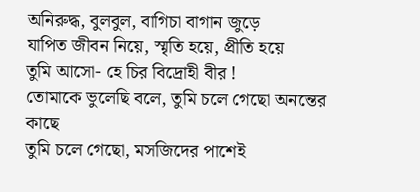অনিরুদ্ধ, বুলবুল, বাগিচা বাগান জুড়ে
যাপিত জীবন নিয়ে, স্মৃতি হয়ে, প্রীতি হয়ে
তুমি আসো- হে চির বিদ্রোহী বীর !
তোমাকে ভুলেছি বলে, তুমি চলে গেছো অনন্তের কাছে
তুমি চলে গেছো, মসজিদের পাশেই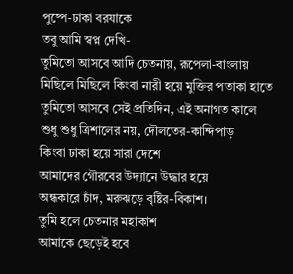পুষ্পে-ঢাকা বরযাকে
তবু আমি স্বপ্ন দেখি-
তুমিতো আসবে আদি চেতনায়, রূপেলা-বাংলায়
মিছিলে মিছিলে কিংবা নারী হয়ে মুক্তির পতাকা হাতে
তুমিতো আসবে সেই প্রতিদিন, এই অনাগত কালে
শুধু শুধু ত্রিশালের নয়, দৌলতের-কান্দিপাড়
কিংবা ঢাকা হয়ে সারা দেশে
আমাদের গৌরবের উদ্যানে উদ্ধার হয়ে
অন্ধকারে চাঁদ, মরুঝড়ে বৃষ্টির-বিকাশ।
তুমি হলে চেতনার মহাকাশ
আমাকে ছেড়েই হবে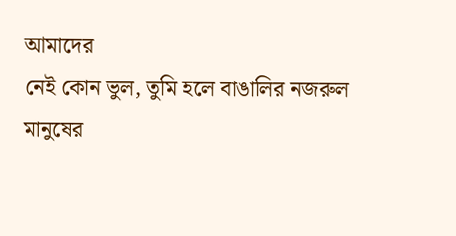আমাদের
নেই কোন ভুল, তুমি হলে বাঙালির নজরুল
মানুষের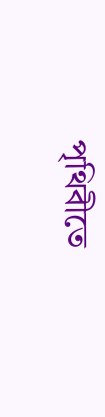পৃথিবীতে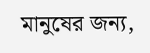মানুষের জন্য,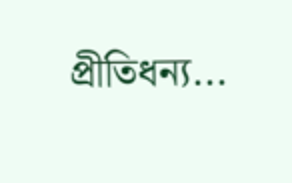প্রীতিধন্য...